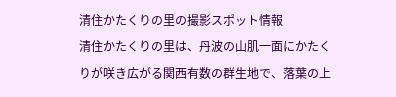清住かたくりの里の撮影スポット情報
清住かたくりの里は、丹波の山肌一面にかたくりが咲き広がる関西有数の群生地で、落葉の上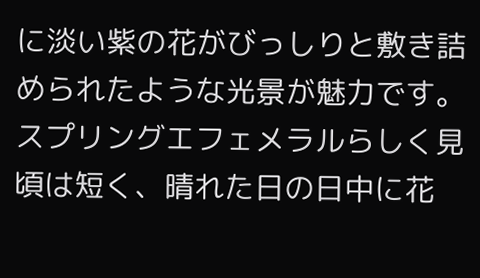に淡い紫の花がびっしりと敷き詰められたような光景が魅力です。スプリングエフェメラルらしく見頃は短く、晴れた日の日中に花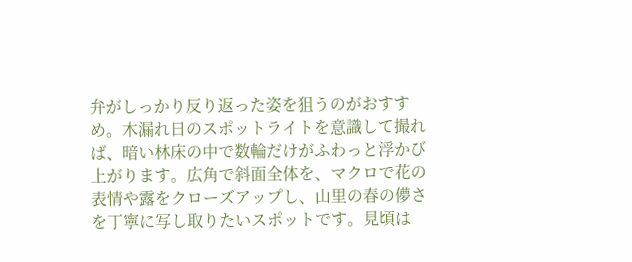弁がしっかり反り返った姿を狙うのがおすすめ。木漏れ日のスポットライトを意識して撮れば、暗い林床の中で数輪だけがふわっと浮かび上がります。広角で斜面全体を、マクロで花の表情や露をクローズアップし、山里の春の儚さを丁寧に写し取りたいスポットです。見頃は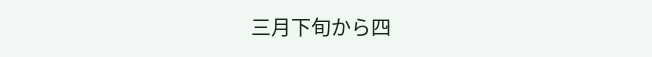三月下旬から四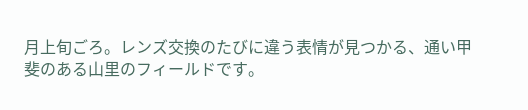月上旬ごろ。レンズ交換のたびに違う表情が見つかる、通い甲斐のある山里のフィールドです。